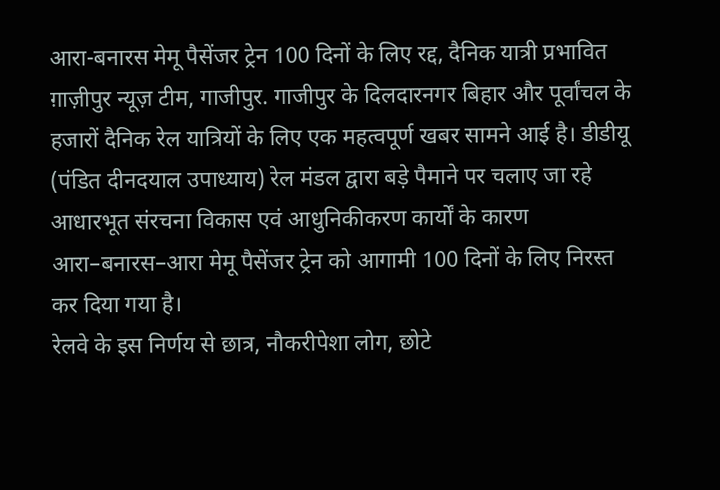आरा-बनारस मेमू पैसेंजर ट्रेन 100 दिनों के लिए रद्द, दैनिक यात्री प्रभावित
ग़ाज़ीपुर न्यूज़ टीम, गाजीपुर. गाजीपुर के दिलदारनगर बिहार और पूर्वांचल के हजारों दैनिक रेल यात्रियों के लिए एक महत्वपूर्ण खबर सामने आई है। डीडीयू (पंडित दीनदयाल उपाध्याय) रेल मंडल द्वारा बड़े पैमाने पर चलाए जा रहे आधारभूत संरचना विकास एवं आधुनिकीकरण कार्यों के कारण आरा–बनारस–आरा मेमू पैसेंजर ट्रेन को आगामी 100 दिनों के लिए निरस्त कर दिया गया है।
रेलवे के इस निर्णय से छात्र, नौकरीपेशा लोग, छोटे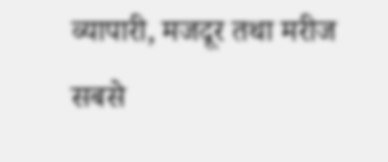व्यापारी, मजदूर तथा मरीज सबसे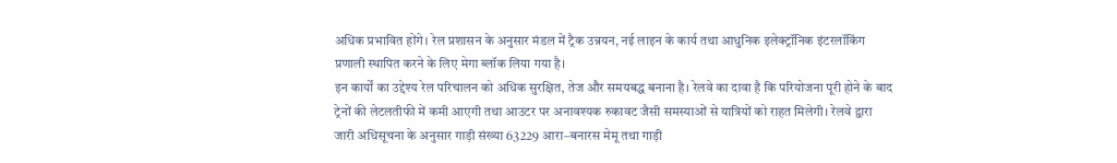अधिक प्रभावित होंगे। रेल प्रशासन के अनुसार मंडल में ट्रैक उन्नयन, नई लाइन के कार्य तथा आधुनिक इलेक्ट्रॉनिक इंटरलॉकिंग प्रणाली स्थापित करने के लिए मेगा ब्लॉक लिया गया है।
इन कार्यों का उद्देश्य रेल परिचालन को अधिक सुरक्षित, तेज और समयबद्ध बनाना है। रेलवे का दावा है कि परियोजना पूरी होने के बाद ट्रेनों की लेटलतीफी में कमी आएगी तथा आउटर पर अनावश्यक रुकावट जैसी समस्याओं से यात्रियों को राहत मिलेगी। रेलवे द्वारा जारी अधिसूचना के अनुसार गाड़ी संख्या 63229 आरा–बनारस मेमू तथा गाड़ी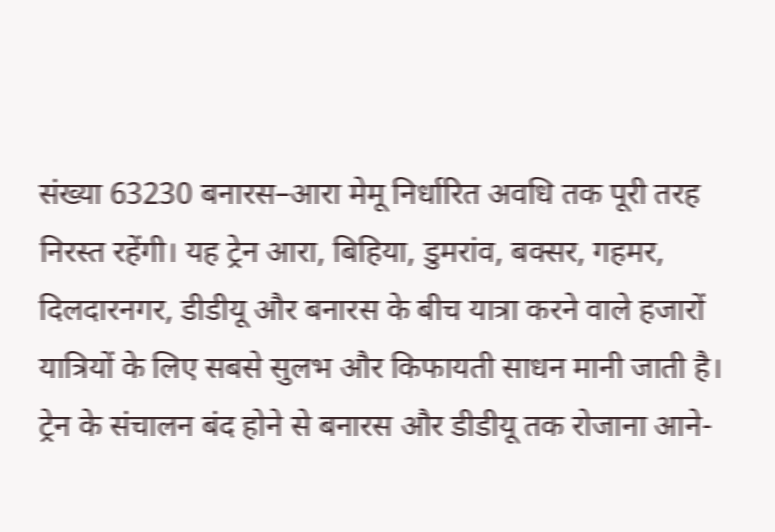संख्या 63230 बनारस–आरा मेमू निर्धारित अवधि तक पूरी तरह निरस्त रहेंगी। यह ट्रेन आरा, बिहिया, डुमरांव, बक्सर, गहमर, दिलदारनगर, डीडीयू और बनारस के बीच यात्रा करने वाले हजारों यात्रियों के लिए सबसे सुलभ और किफायती साधन मानी जाती है।
ट्रेन के संचालन बंद होने से बनारस और डीडीयू तक रोजाना आने-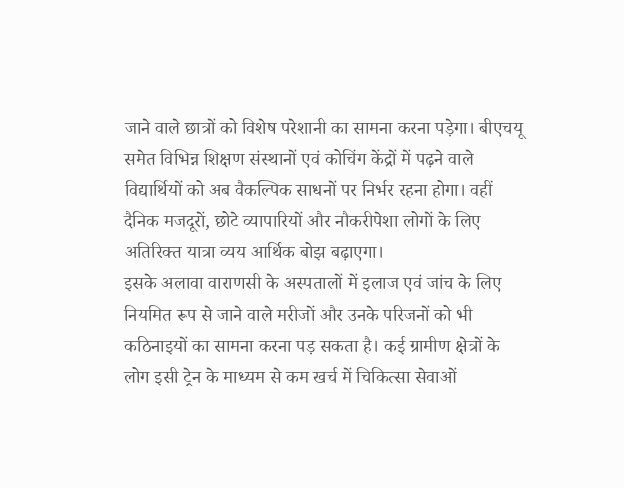जाने वाले छात्रों को विशेष परेशानी का सामना करना पड़ेगा। बीएचयू समेत विभिन्न शिक्षण संस्थानों एवं कोचिंग केंद्रों में पढ़ने वाले विद्यार्थियों को अब वैकल्पिक साधनों पर निर्भर रहना होगा। वहीं दैनिक मजदूरों, छोटे व्यापारियों और नौकरीपेशा लोगों के लिए अतिरिक्त यात्रा व्यय आर्थिक बोझ बढ़ाएगा।
इसके अलावा वाराणसी के अस्पतालों में इलाज एवं जांच के लिए नियमित रूप से जाने वाले मरीजों और उनके परिजनों को भी कठिनाइयों का सामना करना पड़ सकता है। कई ग्रामीण क्षेत्रों के लोग इसी ट्रेन के माध्यम से कम खर्च में चिकित्सा सेवाओं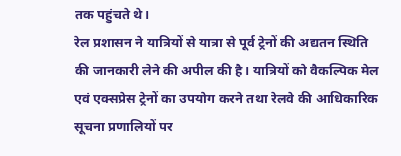तक पहुंचते थे।
रेल प्रशासन ने यात्रियों से यात्रा से पूर्व ट्रेनों की अद्यतन स्थिति की जानकारी लेने की अपील की है। यात्रियों को वैकल्पिक मेल एवं एक्सप्रेस ट्रेनों का उपयोग करने तथा रेलवे की आधिकारिक सूचना प्रणालियों पर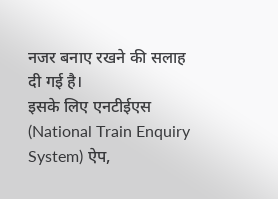नजर बनाए रखने की सलाह दी गई है।
इसके लिए एनटीईएस (National Train Enquiry System) ऐप,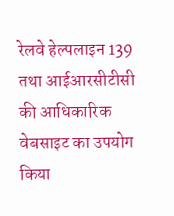रेलवे हेल्पलाइन 139 तथा आईआरसीटीसी की आधिकारिक वेबसाइट का उपयोग किया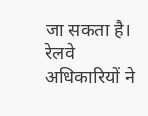जा सकता है। रेलवे अधिकारियों ने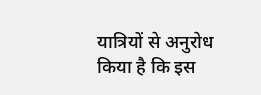यात्रियों से अनुरोध किया है कि इस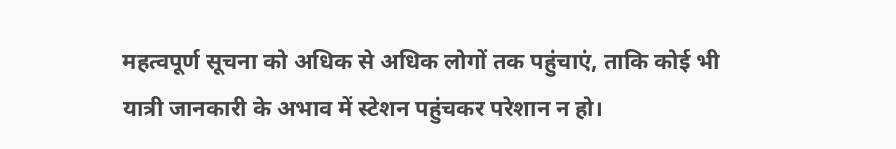महत्वपूर्ण सूचना को अधिक से अधिक लोगों तक पहुंचाएं, ताकि कोई भी यात्री जानकारी के अभाव में स्टेशन पहुंचकर परेशान न हो।